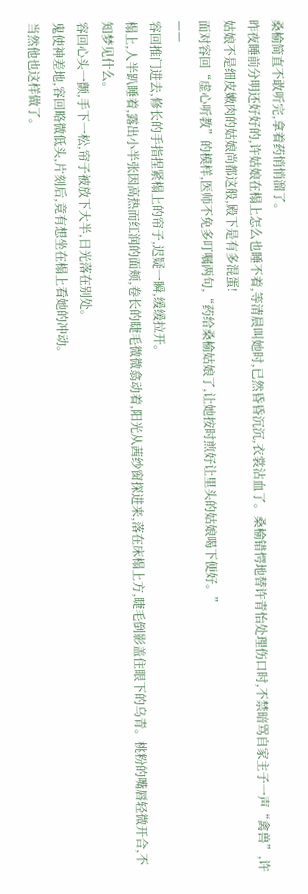桑榆简直不敢听完,拿着药悄悄溜了。
昨夜睡前分明还好好的,许姑娘在榻上怎么也睡不着,等清晨叫她时,已然昏昏沉沉,衣裳沾血了。桑榆错愕地替许青怡处理伤口时,不禁暗骂自家主子一声“禽兽”,许姑娘不是细皮嫩肉的姑娘尚都这般,殿下是有多混蛋!
面对容回“虚心听教”的模样,医师不免多叮嘱两句,“药给桑榆姑娘了,让她按时煎好让里头的姑娘喝下便好。”
——
容回推门进去,修长的手指捏紧榻上的帘子,迟疑一瞬,缓缓拉开。
榻上,人半趴睡着,露出小半张因高热而红润的面颊,卷长的睫毛微微翕动着,阳光从茜纱窗探进来,落在床榻上方,睫毛倒影盖住眼下的乌青。桃粉的嘴唇轻微开合,不知梦见什么。
容回心头一颤,手下一松,帘子被放下大半,日光落在别处。
鬼使神差地,容回略微低头,片刻后,竟有想坐在榻上看她的冲动。
当然他也这样做了。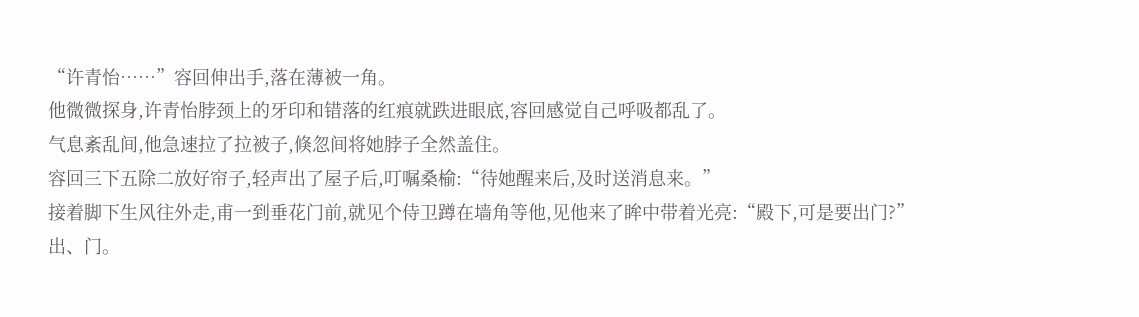“许青怡……”容回伸出手,落在薄被一角。
他微微探身,许青怡脖颈上的牙印和错落的红痕就跌进眼底,容回感觉自己呼吸都乱了。
气息紊乱间,他急速拉了拉被子,倏忽间将她脖子全然盖住。
容回三下五除二放好帘子,轻声出了屋子后,叮嘱桑榆:“待她醒来后,及时送消息来。”
接着脚下生风往外走,甫一到垂花门前,就见个侍卫蹲在墙角等他,见他来了眸中带着光亮:“殿下,可是要出门?”
出、门。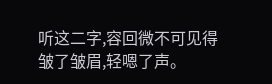听这二字,容回微不可见得皱了皱眉,轻嗯了声。